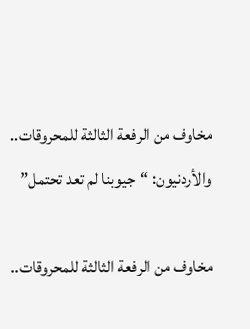مخاوف من الرفعة الثالثة للمحروقات.. والأردنيون: “جيوبنا لم تعد تحتمل”

مخاوف من الرفعة الثالثة للمحروقات..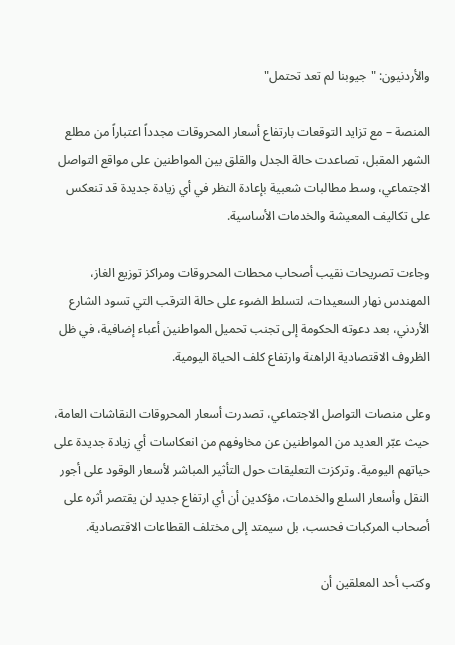والأردنيون: "جيوبنا لم تعد تحتمل"

المنصة – مع تزايد التوقعات بارتفاع أسعار المحروقات مجدداً اعتباراً من مطلع الشهر المقبل، تصاعدت حالة الجدل والقلق بين المواطنين على مواقع التواصل الاجتماعي، وسط مطالبات شعبية بإعادة النظر في أي زيادة جديدة قد تنعكس على تكاليف المعيشة والخدمات الأساسية.

وجاءت تصريحات نقيب أصحاب محطات المحروقات ومراكز توزيع الغاز، المهندس نهار السعيدات، لتسلط الضوء على حالة الترقب التي تسود الشارع الأردني، بعد دعوته الحكومة إلى تجنب تحميل المواطنين أعباء إضافية، في ظل الظروف الاقتصادية الراهنة وارتفاع كلف الحياة اليومية.

وعلى منصات التواصل الاجتماعي، تصدرت أسعار المحروقات النقاشات العامة، حيث عبّر العديد من المواطنين عن مخاوفهم من انعكاسات أي زيادة جديدة على حياتهم اليومية. وتركزت التعليقات حول التأثير المباشر لأسعار الوقود على أجور النقل وأسعار السلع والخدمات، مؤكدين أن أي ارتفاع جديد لن يقتصر أثره على أصحاب المركبات فحسب، بل سيمتد إلى مختلف القطاعات الاقتصادية.

وكتب أحد المعلقين أن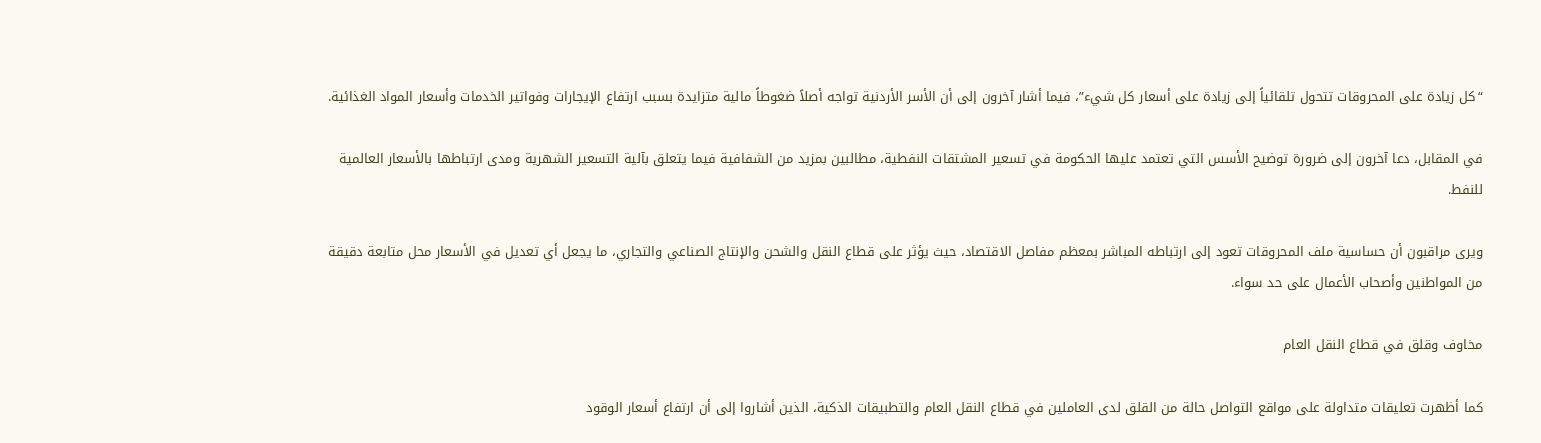“كل زيادة على المحروقات تتحول تلقائياً إلى زيادة على أسعار كل شيء”، فيما أشار آخرون إلى أن الأسر الأردنية تواجه أصلاً ضغوطاً مالية متزايدة بسبب ارتفاع الإيجارات وفواتير الخدمات وأسعار المواد الغذائية.

في المقابل، دعا آخرون إلى ضرورة توضيح الأسس التي تعتمد عليها الحكومة في تسعير المشتقات النفطية، مطالبين بمزيد من الشفافية فيما يتعلق بآلية التسعير الشهرية ومدى ارتباطها بالأسعار العالمية للنفط.

ويرى مراقبون أن حساسية ملف المحروقات تعود إلى ارتباطه المباشر بمعظم مفاصل الاقتصاد، حيث يؤثر على قطاع النقل والشحن والإنتاج الصناعي والتجاري، ما يجعل أي تعديل في الأسعار محل متابعة دقيقة من المواطنين وأصحاب الأعمال على حد سواء.

مخاوف وقلق في قطاع النقل العام

كما أظهرت تعليقات متداولة على مواقع التواصل حالة من القلق لدى العاملين في قطاع النقل العام والتطبيقات الذكية، الذين أشاروا إلى أن ارتفاع أسعار الوقود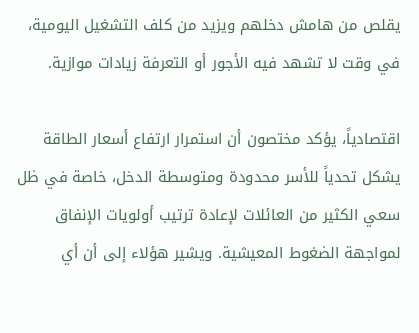يقلص من هامش دخلهم ويزيد من كلف التشغيل اليومية، في وقت لا تشهد فيه الأجور أو التعرفة زيادات موازية.

اقتصادياً، يؤكد مختصون أن استمرار ارتفاع أسعار الطاقة يشكل تحدياً للأسر محدودة ومتوسطة الدخل، خاصة في ظل سعي الكثير من العائلات لإعادة ترتيب أولويات الإنفاق لمواجهة الضغوط المعيشية. ويشير هؤلاء إلى أن أي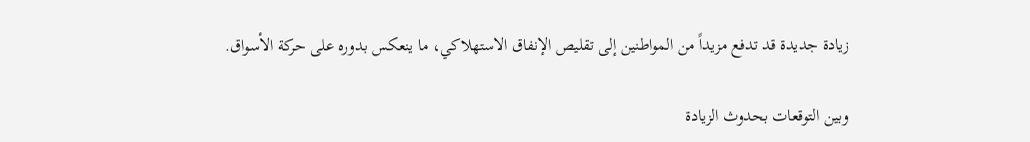زيادة جديدة قد تدفع مزيداً من المواطنين إلى تقليص الإنفاق الاستهلاكي، ما ينعكس بدوره على حركة الأسواق.

وبين التوقعات بحدوث الزيادة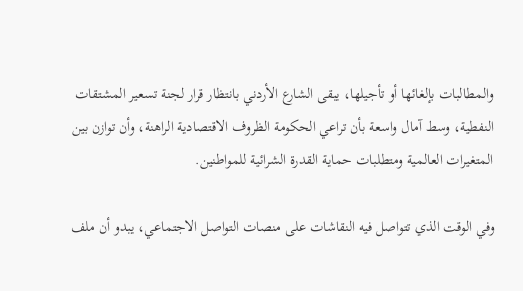والمطالبات بإلغائها أو تأجيلها، يبقى الشارع الأردني بانتظار قرار لجنة تسعير المشتقات النفطية، وسط آمال واسعة بأن تراعي الحكومة الظروف الاقتصادية الراهنة، وأن توازن بين المتغيرات العالمية ومتطلبات حماية القدرة الشرائية للمواطنين.

وفي الوقت الذي تتواصل فيه النقاشات على منصات التواصل الاجتماعي، يبدو أن ملف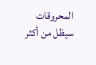المحروقات سيظل من أكثر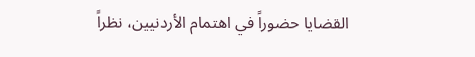القضايا حضوراً في اهتمام الأردنيين، نظراً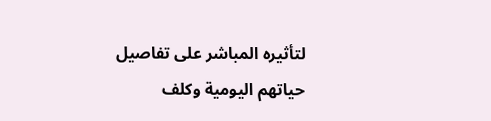لتأثيره المباشر على تفاصيل حياتهم اليومية وكلف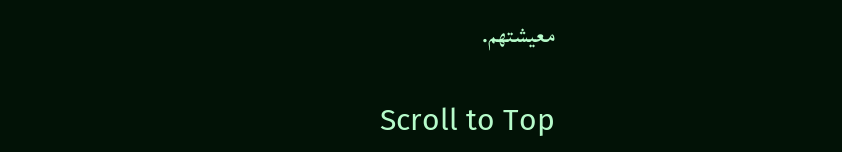معيشتهم.

Scroll to Top